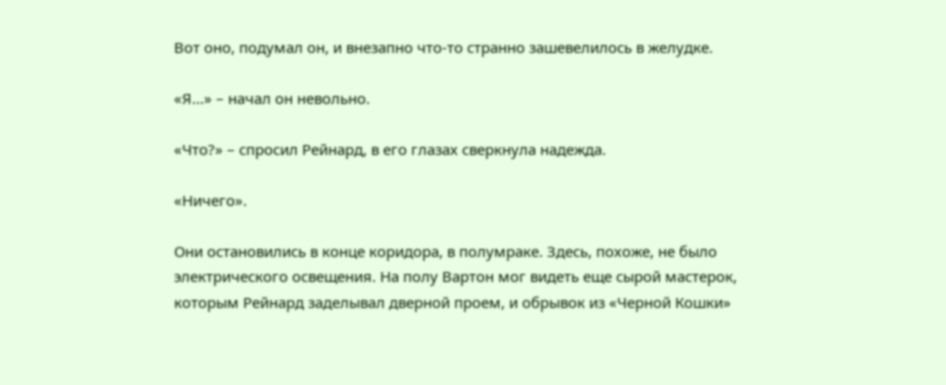Вот оно, подумал он, и внезапно что-то странно зашевелилось в желудке.

«Я…» – начал он невольно.

«Что?» – спросил Рейнард, в его глазах сверкнула надежда.

«Ничего».

Они остановились в конце коридора, в полумраке. Здесь, похоже, не было электрического освещения. На полу Вартон мог видеть еще сырой мастерок, которым Рейнард заделывал дверной проем, и обрывок из «Черной Кошки»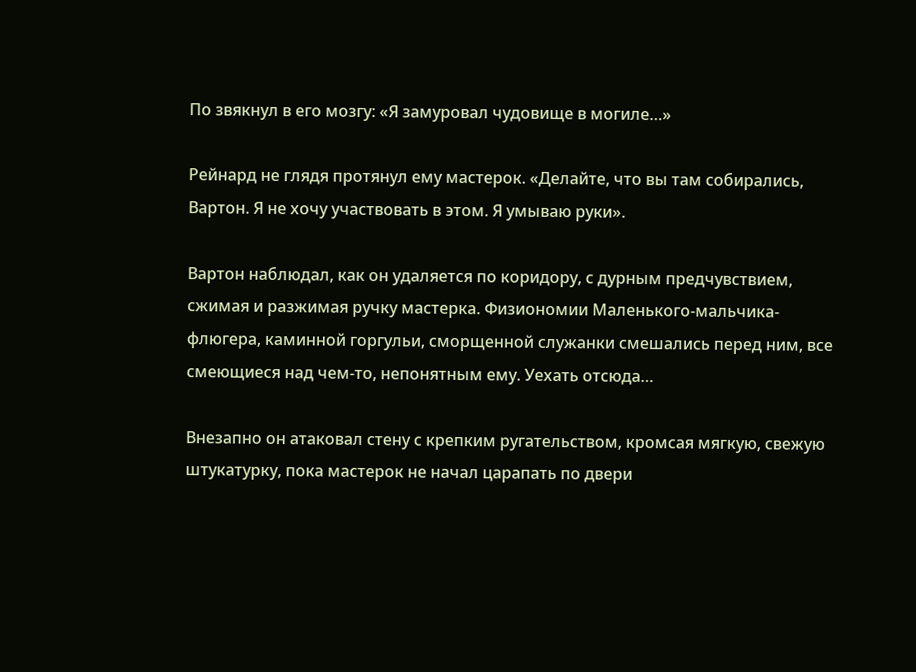По звякнул в его мозгу: «Я замуровал чудовище в могиле…»

Рейнард не глядя протянул ему мастерок. «Делайте, что вы там собирались, Вартон. Я не хочу участвовать в этом. Я умываю руки».

Вартон наблюдал, как он удаляется по коридору, с дурным предчувствием, сжимая и разжимая ручку мастерка. Физиономии Маленького-мальчика-флюгера, каминной горгульи, сморщенной служанки смешались перед ним, все смеющиеся над чем-то, непонятным ему. Уехать отсюда…

Внезапно он атаковал стену с крепким ругательством, кромсая мягкую, свежую штукатурку, пока мастерок не начал царапать по двери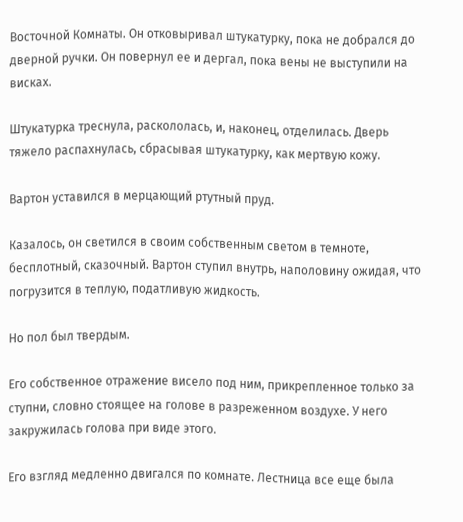Восточной Комнаты. Он отковыривал штукатурку, пока не добрался до дверной ручки. Он повернул ее и дергал, пока вены не выступили на висках.

Штукатурка треснула, раскололась, и, наконец, отделилась. Дверь тяжело распахнулась, сбрасывая штукатурку, как мертвую кожу.

Вартон уставился в мерцающий ртутный пруд.

Казалось, он светился в своим собственным светом в темноте, бесплотный, сказочный. Вартон ступил внутрь, наполовину ожидая, что погрузится в теплую, податливую жидкость.

Но пол был твердым.

Его собственное отражение висело под ним, прикрепленное только за ступни, словно стоящее на голове в разреженном воздухе. У него закружилась голова при виде этого.

Его взгляд медленно двигался по комнате. Лестница все еще была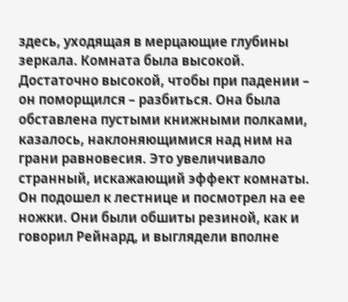здесь, уходящая в мерцающие глубины зеркала. Комната была высокой. Достаточно высокой, чтобы при падении – он поморщился – разбиться. Она была обставлена пустыми книжными полками, казалось, наклоняющимися над ним на грани равновесия. Это увеличивало странный, искажающий эффект комнаты. Он подошел к лестнице и посмотрел на ее ножки. Они были обшиты резиной, как и говорил Рейнард, и выглядели вполне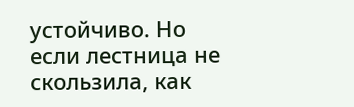устойчиво. Но если лестница не скользила, как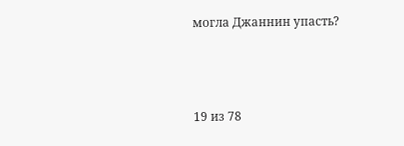могла Джаннин упасть?



19 из 78